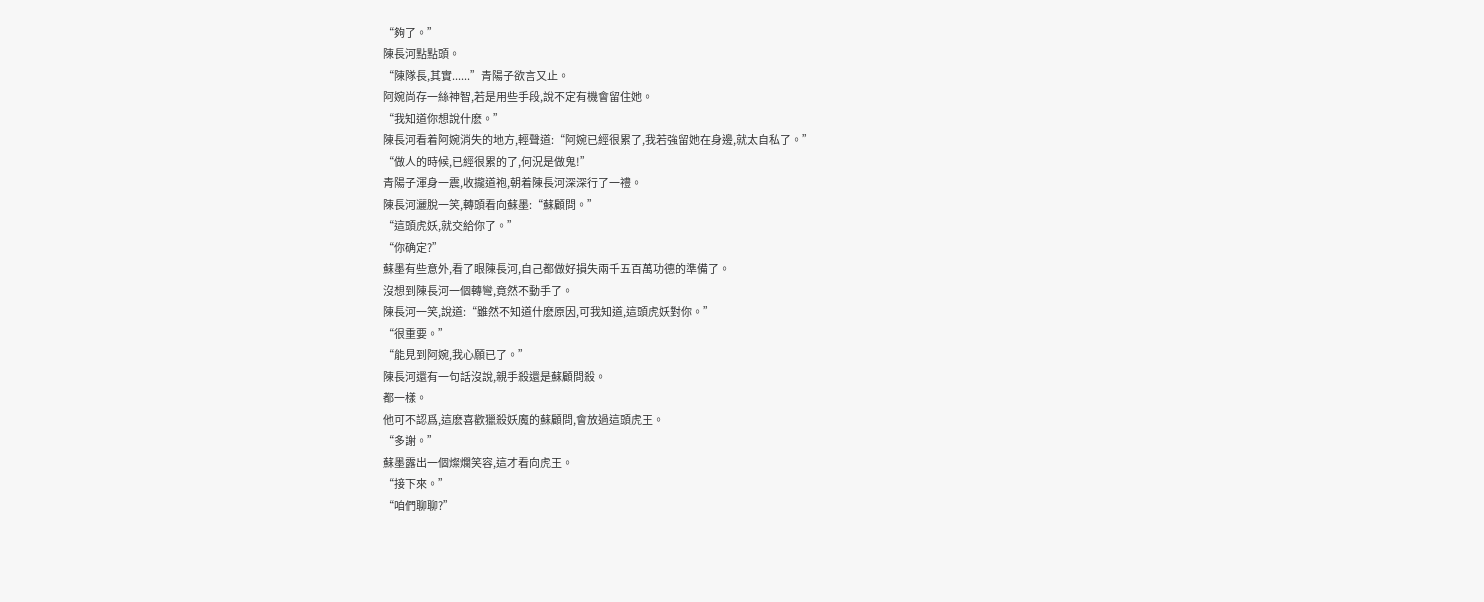“夠了。”
陳長河點點頭。
“陳隊長,其實......”青陽子欲言又止。
阿婉尚存一絲神智,若是用些手段,說不定有機會留住她。
“我知道你想說什麽。”
陳長河看着阿婉消失的地方,輕聲道:“阿婉已經很累了,我若強留她在身邊,就太自私了。”
“做人的時候,已經很累的了,何況是做鬼!”
青陽子渾身一震,收攏道袍,朝着陳長河深深行了一禮。
陳長河灑脫一笑,轉頭看向蘇墨:“蘇顧問。”
“這頭虎妖,就交給你了。”
“你确定?”
蘇墨有些意外,看了眼陳長河,自己都做好損失兩千五百萬功德的準備了。
沒想到陳長河一個轉彎,竟然不動手了。
陳長河一笑,說道:“雖然不知道什麽原因,可我知道,這頭虎妖對你。”
“很重要。”
“能見到阿婉,我心願已了。”
陳長河還有一句話沒說,親手殺還是蘇顧問殺。
都一樣。
他可不認爲,這麽喜歡獵殺妖魔的蘇顧問,會放過這頭虎王。
“多謝。”
蘇墨露出一個燦爛笑容,這才看向虎王。
“接下來。”
“咱們聊聊?”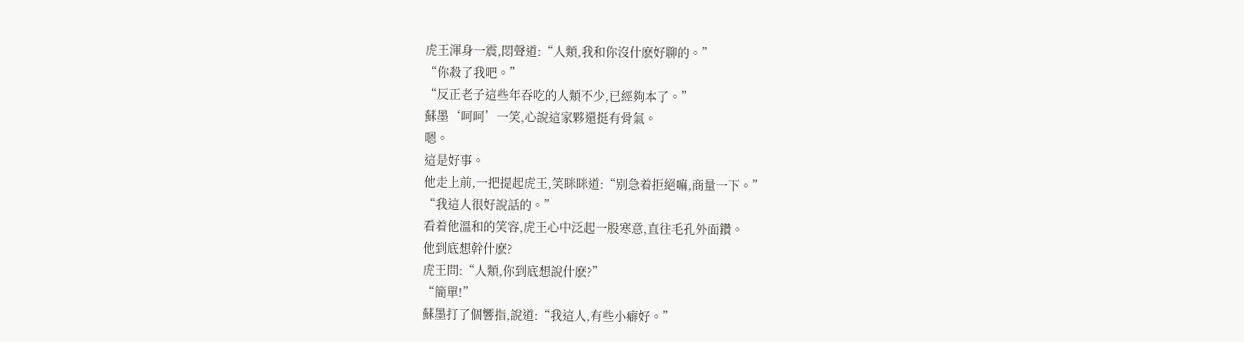虎王渾身一震,悶聲道:“人類,我和你沒什麽好聊的。”
“你殺了我吧。”
“反正老子這些年吞吃的人類不少,已經夠本了。”
蘇墨‘呵呵’一笑,心說這家夥還挺有骨氣。
嗯。
這是好事。
他走上前,一把提起虎王,笑眯眯道:“别急着拒絕嘛,商量一下。”
“我這人很好說話的。”
看着他溫和的笑容,虎王心中泛起一股寒意,直往毛孔外面鑽。
他到底想幹什麽?
虎王問:“人類,你到底想說什麽?”
“簡單!”
蘇墨打了個響指,說道:“我這人,有些小癖好。”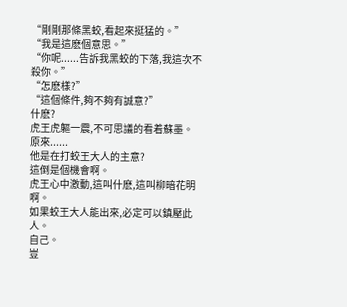“剛剛那條黑蛟,看起來挺猛的。”
“我是這麽個意思。”
“你呢......告訴我黑蛟的下落,我這次不殺你。”
“怎麽樣?”
“這個條件,夠不夠有誠意?”
什麽?
虎王虎軀一震,不可思議的看着蘇墨。
原來......
他是在打蛟王大人的主意?
這倒是個機會啊。
虎王心中激動,這叫什麽,這叫柳暗花明啊。
如果蛟王大人能出來,必定可以鎮壓此人。
自己。
豈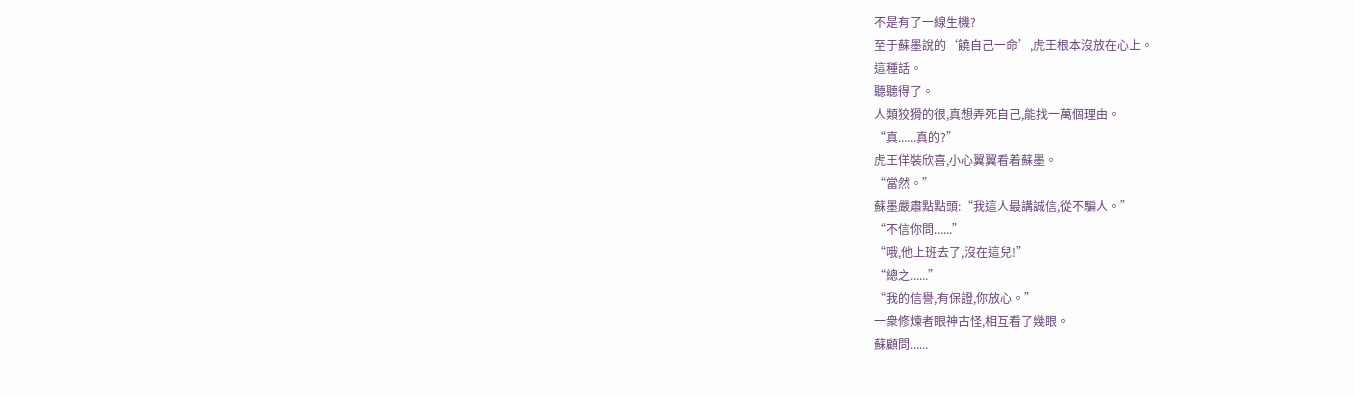不是有了一線生機?
至于蘇墨說的‘饒自己一命’,虎王根本沒放在心上。
這種話。
聽聽得了。
人類狡猾的很,真想弄死自己,能找一萬個理由。
“真......真的?”
虎王佯裝欣喜,小心翼翼看着蘇墨。
“當然。”
蘇墨嚴肅點點頭:“我這人最講誠信,從不騙人。”
“不信你問......”
“哦,他上班去了,沒在這兒!”
“總之......”
“我的信譽,有保證,你放心。”
一衆修煉者眼神古怪,相互看了幾眼。
蘇顧問......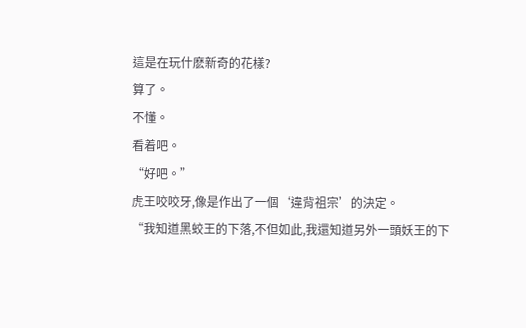這是在玩什麽新奇的花樣?
算了。
不懂。
看着吧。
“好吧。”
虎王咬咬牙,像是作出了一個‘違背祖宗’的決定。
“我知道黑蛟王的下落,不但如此,我還知道另外一頭妖王的下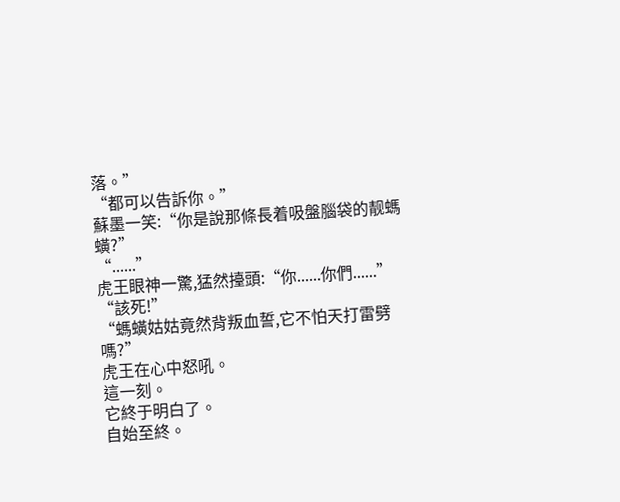落。”
“都可以告訴你。”
蘇墨一笑:“你是說那條長着吸盤腦袋的靓螞蟥?”
“......”
虎王眼神一驚,猛然擡頭:“你......你們......”
“該死!”
“螞蟥姑姑竟然背叛血誓,它不怕天打雷劈嗎?”
虎王在心中怒吼。
這一刻。
它終于明白了。
自始至終。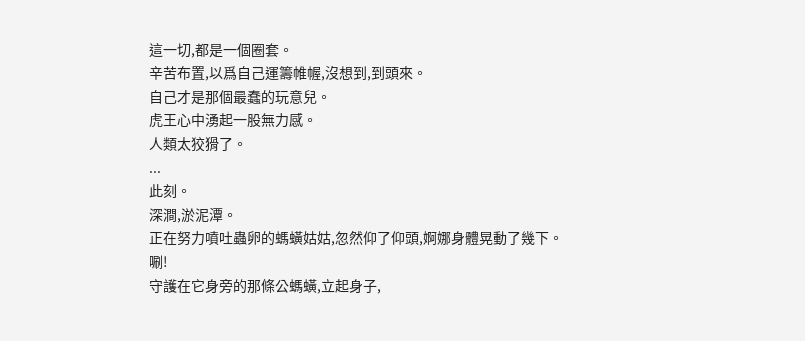這一切,都是一個圈套。
辛苦布置,以爲自己運籌帷幄,沒想到,到頭來。
自己才是那個最蠢的玩意兒。
虎王心中湧起一股無力感。
人類太狡猾了。
...
此刻。
深澗,淤泥潭。
正在努力噴吐蟲卵的螞蟥姑姑,忽然仰了仰頭,婀娜身體晃動了幾下。
唰!
守護在它身旁的那條公螞蟥,立起身子,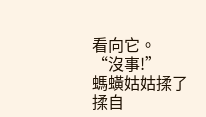看向它。
“沒事!”
螞蟥姑姑揉了揉自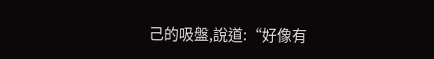己的吸盤,說道:“好像有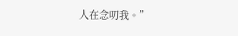人在念叨我。”